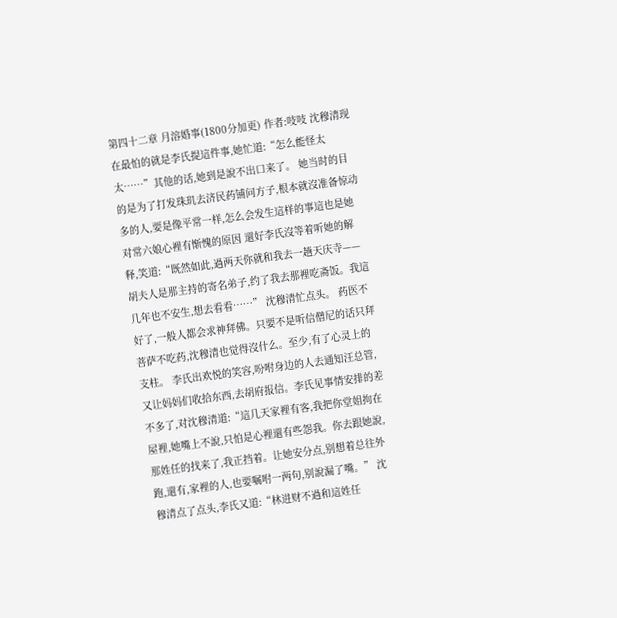第四十二章 月溶婚事(1800分加更) 作者:吱吱 沈穆清现在最怕的就是李氏提這件事,她忙道:“怎么能怪太太……”其他的话,她到是說不出口来了。 她当时的目的是为了打发珠玑去济民药铺问方子,根本就沒准备惊动多的人,要是像平常一样,怎么会发生這样的事這也是她对常六娘心裡有惭愧的原因 還好李氏沒等着听她的解释,笑道:“既然如此,過两天你就和我去一趟天庆寺——胡夫人是那主持的寄名弟子,约了我去那裡吃斋饭。我這几年也不安生,想去看看……” 沈穆清忙点头。 药医不好了,一般人都会求神拜佛。只要不是听信僧尼的话只拜菩萨不吃药,沈穆清也觉得沒什么。至少,有了心灵上的支柱。 李氏出欢悦的笑容,吩咐身边的人去通知汪总管,又让妈妈们收拾东西,去胡府报信。李氏见事情安排的差不多了,对沈穆清道:“這几天家裡有客,我把你堂姐拘在屋裡,她嘴上不說,只怕是心裡還有些怨我。你去跟她說,那姓任的找来了,我正挡着。让她安分点,别想着总往外跑,還有,家裡的人,也要嘱咐一两句,别說漏了嘴。” 沈穆清点了点头,李氏又道:“林进财不過和這姓任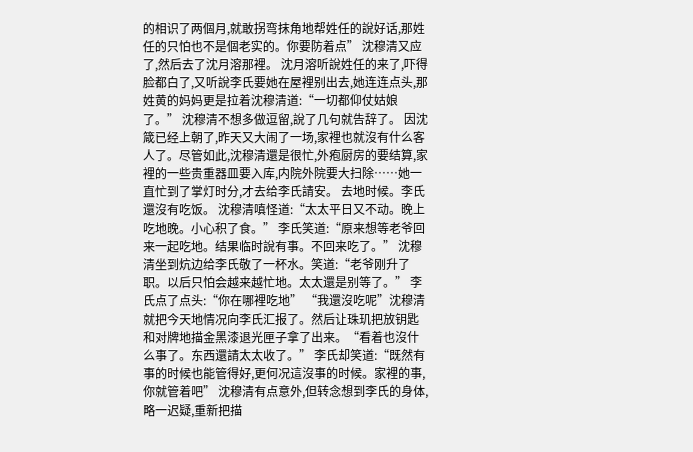的相识了两個月,就敢拐弯抹角地帮姓任的說好话,那姓任的只怕也不是個老实的。你要防着点” 沈穆清又应了,然后去了沈月溶那裡。 沈月溶听說姓任的来了,吓得脸都白了,又听說李氏要她在屋裡别出去,她连连点头,那姓黄的妈妈更是拉着沈穆清道:“一切都仰仗姑娘了。” 沈穆清不想多做逗留,說了几句就告辞了。 因沈箴已经上朝了,昨天又大闹了一场,家裡也就沒有什么客人了。尽管如此,沈穆清還是很忙,外疱厨房的要结算,家裡的一些贵重器皿要入库,内院外院要大扫除……她一直忙到了掌灯时分,才去给李氏請安。 去地时候。李氏還沒有吃饭。 沈穆清嗔怪道:“太太平日又不动。晚上吃地晚。小心积了食。” 李氏笑道:“原来想等老爷回来一起吃地。结果临时說有事。不回来吃了。” 沈穆清坐到炕边给李氏敬了一杯水。笑道:“老爷刚升了职。以后只怕会越来越忙地。太太還是别等了。” 李氏点了点头:“你在哪裡吃地” “我還沒吃呢”沈穆清就把今天地情况向李氏汇报了。然后让珠玑把放钥匙和对牌地描金黑漆退光匣子拿了出来。“看着也沒什么事了。东西還請太太收了。” 李氏却笑道:“既然有事的时候也能管得好,更何况這沒事的时候。家裡的事,你就管着吧” 沈穆清有点意外,但转念想到李氏的身体,略一迟疑,重新把描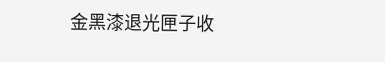金黑漆退光匣子收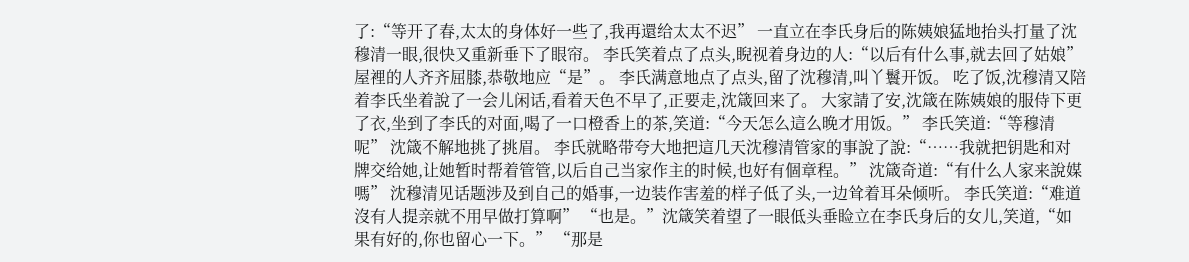了:“等开了春,太太的身体好一些了,我再還给太太不迟” 一直立在李氏身后的陈姨娘猛地抬头打量了沈穆清一眼,很快又重新垂下了眼帘。 李氏笑着点了点头,睨视着身边的人:“以后有什么事,就去回了姑娘” 屋裡的人齐齐屈膝,恭敬地应“是”。 李氏满意地点了点头,留了沈穆清,叫丫鬟开饭。 吃了饭,沈穆清又陪着李氏坐着說了一会儿闲话,看着天色不早了,正要走,沈箴回来了。 大家請了安,沈箴在陈姨娘的服侍下更了衣,坐到了李氏的对面,喝了一口橙香上的茶,笑道:“今天怎么這么晚才用饭。” 李氏笑道:“等穆清呢” 沈箴不解地挑了挑眉。 李氏就略带夸大地把這几天沈穆清管家的事說了說:“……我就把钥匙和对牌交给她,让她暂时帮着管管,以后自己当家作主的时候,也好有個章程。” 沈箴奇道:“有什么人家来說媒嗎” 沈穆清见话题涉及到自己的婚事,一边装作害羞的样子低了头,一边耸着耳朵倾听。 李氏笑道:“难道沒有人提亲就不用早做打算啊” “也是。”沈箴笑着望了一眼低头垂睑立在李氏身后的女儿,笑道,“如果有好的,你也留心一下。” “那是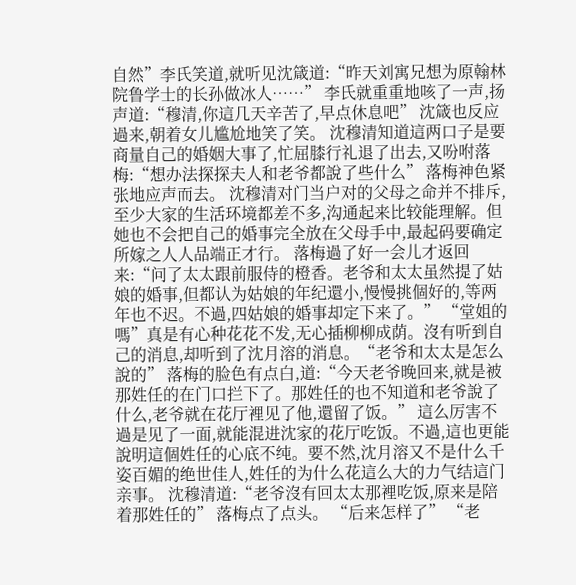自然”李氏笑道,就听见沈箴道:“昨天刘寓兄想为原翰林院鲁学士的长孙做冰人……” 李氏就重重地咳了一声,扬声道:“穆清,你這几天辛苦了,早点休息吧” 沈箴也反应過来,朝着女儿尴尬地笑了笑。 沈穆清知道這两口子是要商量自己的婚姻大事了,忙屈膝行礼退了出去,又吩咐落梅:“想办法探探夫人和老爷都說了些什么” 落梅神色紧张地应声而去。 沈穆清对门当户对的父母之命并不排斥,至少大家的生活环境都差不多,沟通起来比较能理解。但她也不会把自己的婚事完全放在父母手中,最起码要确定所嫁之人人品端正才行。 落梅過了好一会儿才返回来:“问了太太跟前服侍的橙香。老爷和太太虽然提了姑娘的婚事,但都认为姑娘的年纪還小,慢慢挑個好的,等两年也不迟。不過,四姑娘的婚事却定下来了。” “堂姐的嗎”真是有心种花花不发,无心插柳柳成荫。沒有听到自己的消息,却听到了沈月溶的消息。“老爷和太太是怎么說的” 落梅的脸色有点白,道:“今天老爷晚回来,就是被那姓任的在门口拦下了。那姓任的也不知道和老爷說了什么,老爷就在花厅裡见了他,還留了饭。” 這么厉害不過是见了一面,就能混进沈家的花厅吃饭。不過,這也更能說明這個姓任的心底不纯。要不然,沈月溶又不是什么千姿百媚的绝世佳人,姓任的为什么花這么大的力气结這门亲事。 沈穆清道:“老爷沒有回太太那裡吃饭,原来是陪着那姓任的” 落梅点了点头。 “后来怎样了” “老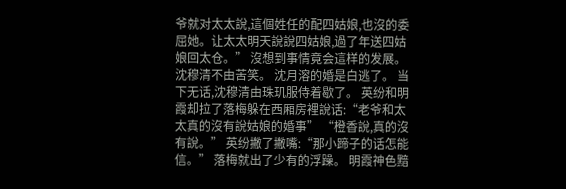爷就对太太說,這個姓任的配四姑娘,也沒的委屈她。让太太明天說說四姑娘,過了年送四姑娘回太仓。” 沒想到事情竟会這样的发展。 沈穆清不由苦笑。 沈月溶的婚是白逃了。 当下无话,沈穆清由珠玑服侍着歇了。 英纷和明霞却拉了落梅躲在西厢房裡說话:“老爷和太太真的沒有說姑娘的婚事” “橙香說,真的沒有說。” 英纷撇了撇嘴:“那小蹄子的话怎能信。” 落梅就出了少有的浮躁。 明霞神色黯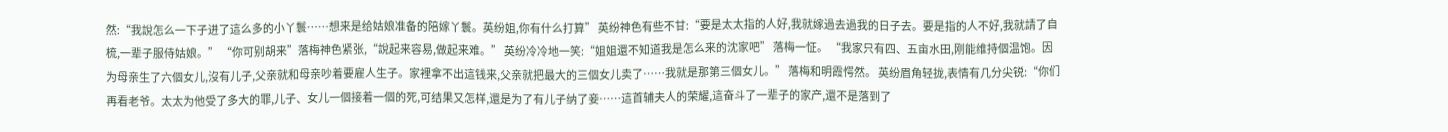然:“我說怎么一下子进了這么多的小丫鬟……想来是给姑娘准备的陪嫁丫鬟。英纷姐,你有什么打算” 英纷神色有些不甘:“要是太太指的人好,我就嫁過去過我的日子去。要是指的人不好,我就請了自梳,一辈子服侍姑娘。” “你可别胡来”落梅神色紧张,“說起来容易,做起来难。” 英纷冷冷地一笑:“姐姐還不知道我是怎么来的沈家吧” 落梅一怔。 “我家只有四、五亩水田,刚能维持個温饱。因为母亲生了六個女儿,沒有儿子,父亲就和母亲吵着要雇人生子。家裡拿不出這钱来,父亲就把最大的三個女儿卖了……我就是那第三個女儿。” 落梅和明霞愕然。 英纷眉角轻拢,表情有几分尖锐:“你们再看老爷。太太为他受了多大的罪,儿子、女儿一個接着一個的死,可结果又怎样,還是为了有儿子纳了妾……這首辅夫人的荣耀,這奋斗了一辈子的家产,還不是落到了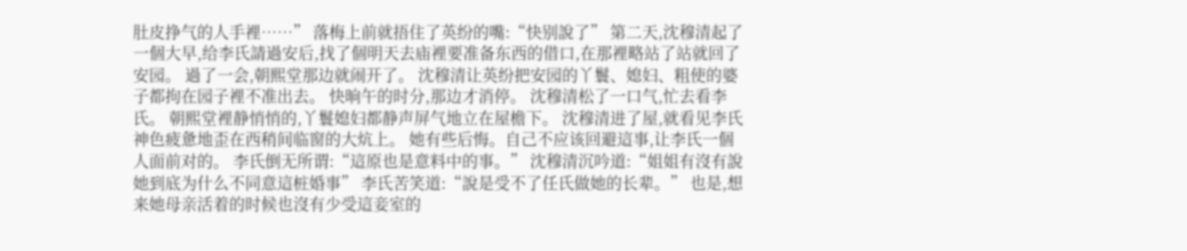肚皮挣气的人手裡……” 落梅上前就捂住了英纷的嘴:“快别說了” 第二天,沈穆清起了一個大早,给李氏請過安后,找了個明天去庙裡要准备东西的借口,在那裡略站了站就回了安园。 過了一会,朝熙堂那边就闹开了。 沈穆清让英纷把安园的丫鬟、媳妇、粗使的婆子都拘在园子裡不准出去。 快晌午的时分,那边才消停。 沈穆清松了一口气,忙去看李氏。 朝熙堂裡静悄悄的,丫鬟媳妇都静声屏气地立在屋檐下。 沈穆清进了屋,就看见李氏神色疲惫地歪在西稍间临窗的大炕上。 她有些后悔。自己不应该回避這事,让李氏一個人面前对的。 李氏倒无所谓:“這原也是意料中的事。” 沈穆清沉吟道:“姐姐有沒有說她到底为什么不同意這桩婚事” 李氏苦笑道:“說是受不了任氏做她的长辈。” 也是,想来她母亲活着的时候也沒有少受這妾室的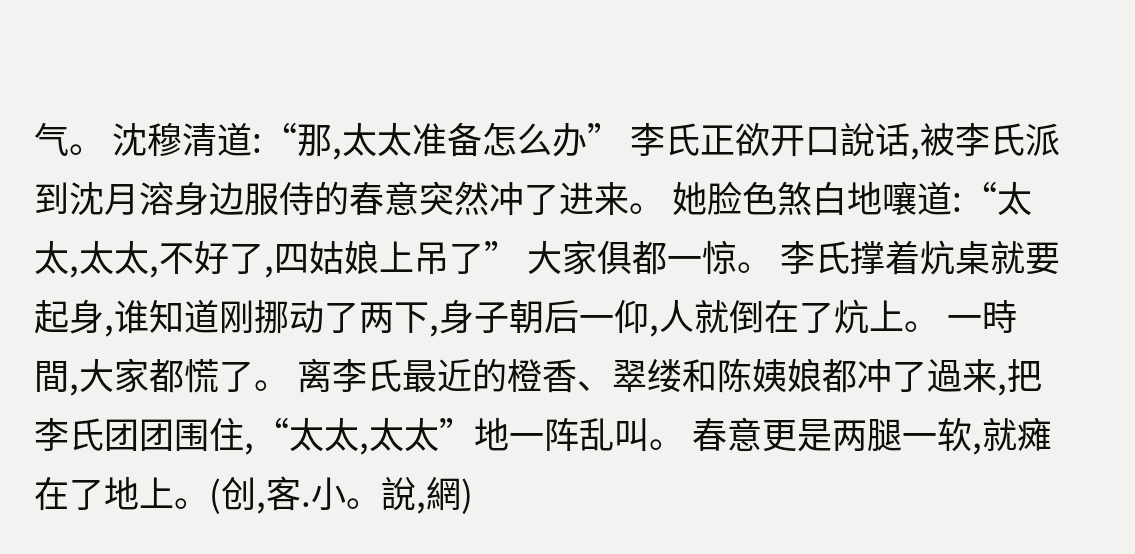气。 沈穆清道:“那,太太准备怎么办” 李氏正欲开口說话,被李氏派到沈月溶身边服侍的春意突然冲了进来。 她脸色煞白地嚷道:“太太,太太,不好了,四姑娘上吊了” 大家俱都一惊。 李氏撑着炕桌就要起身,谁知道刚挪动了两下,身子朝后一仰,人就倒在了炕上。 一時間,大家都慌了。 离李氏最近的橙香、翠缕和陈姨娘都冲了過来,把李氏团团围住,“太太,太太”地一阵乱叫。 春意更是两腿一软,就瘫在了地上。(创,客.小。說,網)